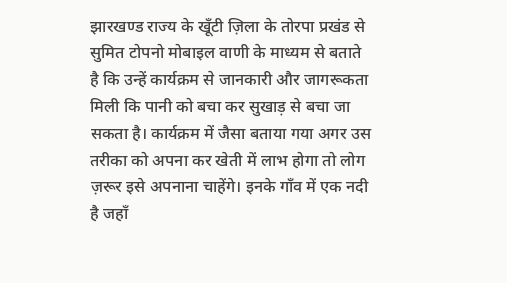झारखण्ड राज्य के खूँटी ज़िला के तोरपा प्रखंड से सुमित टोपनो मोबाइल वाणी के माध्यम से बताते है कि उन्हें कार्यक्रम से जानकारी और जागरूकता मिली कि पानी को बचा कर सुखाड़ से बचा जा सकता है। कार्यक्रम में जैसा बताया गया अगर उस तरीका को अपना कर खेती में लाभ होगा तो लोग ज़रूर इसे अपनाना चाहेंगे। इनके गाँव में एक नदी है जहाँ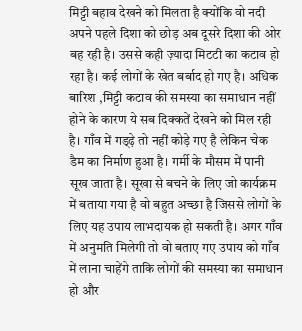मिट्टी बहाव देखने को मिलता है क्योंकि वो नदी अपने पहले दिशा को छोड़ अब दूसरे दिशा की ओर बह रही है। उससे कही ज़्यादा मिटटी का कटाव हो रहा है। कई लोगों के खेत बर्बाद हो गए है। अधिक बारिश ,मिट्टी कटाव की समस्या का समाधान नहीं होने के कारण ये सब दिक्कतें देखने को मिल रही है। गाँव में गड्ढ़े तो नहीं कोड़े गए है लेकिन चेक डैम का निर्माण हुआ है। गर्मी के मौसम में पानी सूख जाता है। सूखा से बचने के लिए जो कार्यक्रम में बताया गया है वो बहुत अच्छा है जिससे लोगों के लिए यह उपाय लाभदायक हो सकती है। अगर गाँव में अनुमति मिलेगी तो वो बताए गए उपाय को गाँव में लाना चाहेंगे ताकि लोगों की समस्या का समाधान हो और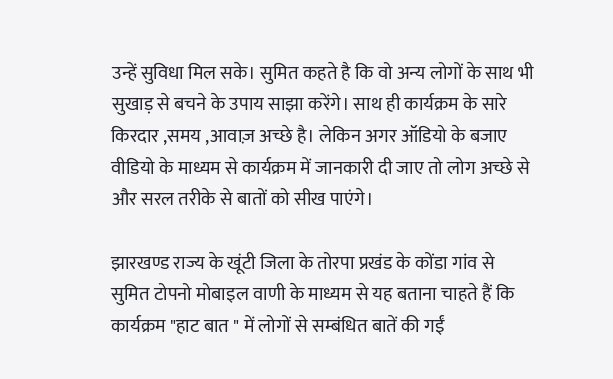उन्हें सुविधा मिल सके। सुमित कहते है कि वो अन्य लोगों के साथ भी सुखाड़ से बचने के उपाय साझा करेंगे। साथ ही कार्यक्रम के सारे किरदार ,समय ,आवाज़ अच्छे है। लेकिन अगर ऑडियो के बजाए वीडियो के माध्यम से कार्यक्रम में जानकारी दी जाए तो लोग अच्छे से और सरल तरीके से बातों को सीख पाएंगे।

झारखण्ड राज्य के खूंटी जिला के तोरपा प्रखंड के कोंडा गांव से सुमित टोपनो मोबाइल वाणी के माध्यम से यह बताना चाहते हैं कि कार्यक्रम "हाट बात " में लोगों से सम्बंधित बातें की गईं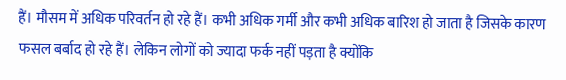हैं। मौसम में अधिक परिवर्तन हो रहे हैं। कभी अधिक गर्मी और कभी अधिक बारिश हो जाता है जिसके कारण फसल बर्बाद हो रहे हैं। लेकिन लोगों को ज्यादा फर्क नहीं पड़ता है क्योंकि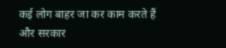कई लोग बाहर जा कर काम करते हैं और सरकार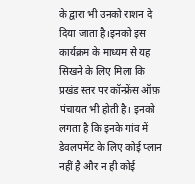के द्वारा भी उनको राशन दे दिया जाता है।इनको इस कार्यक्रम के माध्यम से यह सिखने के लिए मिला कि प्रखंड स्तर पर कॉन्फ्रेंस ऑफ़ पंचायत भी होती है। इनको लगता है कि इनके गांव में डेवलपमेंट के लिए कोई प्लान नहीं है और न ही कोई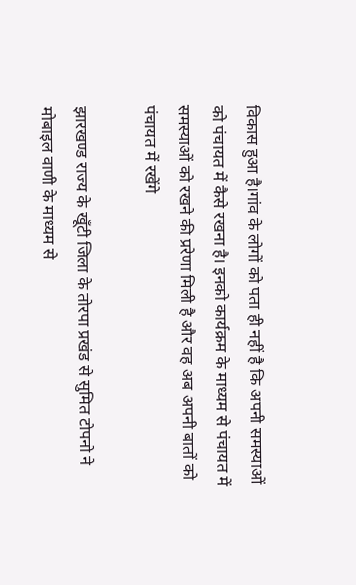विकास हुआ है।गांव के लोगों को पता ही नहीं है कि अपनी समस्याओं को पंचायत में कैसे रखना है। इनको कार्यक्रम के माध्यम से पंचायत में समस्याओं को रखने की प्ररेणा मिली है और वह अब अपनी बातों को पंचायत में रखेंगे

झारखण्ड राज्य के खूँटी जिला के तोरपा प्रखंड से सुमित टोपनो ने मोबाइल वाणी के माध्यम से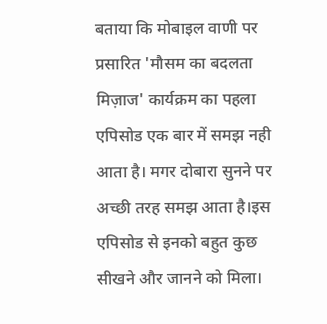बताया कि मोबाइल वाणी पर प्रसारित 'मौसम का बदलता मिज़ाज' कार्यक्रम का पहला एपिसोड एक बार में समझ नही आता है। मगर दोबारा सुनने पर अच्छी तरह समझ आता है।इस एपिसोड से इनको बहुत कुछ सीखने और जानने को मिला।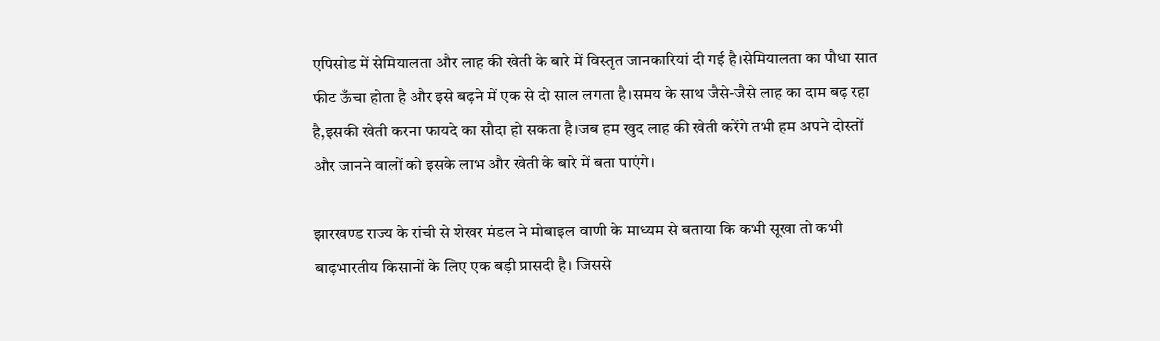एपिसोड में सेमियालता और लाह की खेती के बारे में विस्तृत जानकारियां दी गई है।सेमियालता का पौधा सात फीट ऊँचा होता है और इसे बढ़ने में एक से दो साल लगता है।समय के साथ जैसे-जैसे लाह का दाम बढ़ रहा है,इसकी खेती करना फायदे का सौदा हो सकता है।जब हम खुद लाह की खेती करेंगे तभी हम अपने दोस्तों और जानने वालों को इसके लाभ और खेती के बारे में बता पाएंगे।

झारखण्ड राज्य के रांची से शेखर मंडल ने मोबाइल वाणी के माध्यम से बताया कि कभी सूखा तो कभी बाढ़भारतीय किसानों के लिए एक बड़ी प्रासदी है। जिससे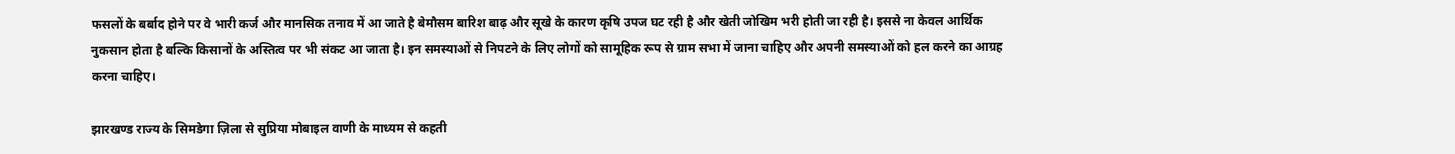फसलों के बर्बाद होने पर वे भारी कर्ज और मानसिक तनाव में आ जाते है बेमौसम बारिश बाढ़ और सूखे के कारण कृषि उपज घट रही है और खेती जोखिम भरी होती जा रही है। इससे ना केवल आर्थिक नुकसान होता है बल्कि किसानों के अस्तित्व पर भी संकट आ जाता है। इन समस्याओं से निपटने के लिए लोगों को सामूहिक रूप से ग्राम सभा में जाना चाहिए और अपनी समस्याओं को हल करने का आग्रह करना चाहिए।

झारखण्ड राज्य के सिमडेगा ज़िला से सुप्रिया मोबाइल वाणी के माध्यम से कहती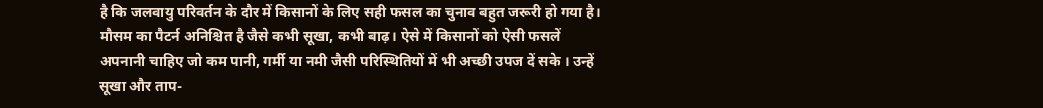है कि जलवायु परिवर्तन के दौर में किसानों के लिए सही फसल का चुनाव बहुत जरूरी हो गया है। मौसम का पैटर्न अनिश्चित है जैसे कभी सूखा, कभी बाढ़। ऐसे में किसानों को ऐसी फसलें अपनानी चाहिए जो कम पानी, गर्मी या नमी जैसी परिस्थितियों में भी अच्छी उपज दें सके । उन्हें सूखा और ताप-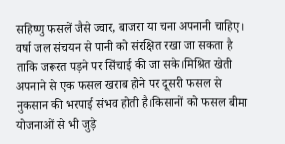सहिष्णु फसलें जैसे ज्वार, बाजरा या चना अपनानी चाहिए। वर्षा जल संचयन से पानी को संरक्षित रखा जा सकता है ताकि जरूरत पड़ने पर सिंचाई की जा सके।मिश्रित खेती अपनाने से एक फसल खराब होने पर दूसरी फसल से नुकसान की भरपाई संभव होती है।किसानों को फसल बीमा योजनाओं से भी जुड़े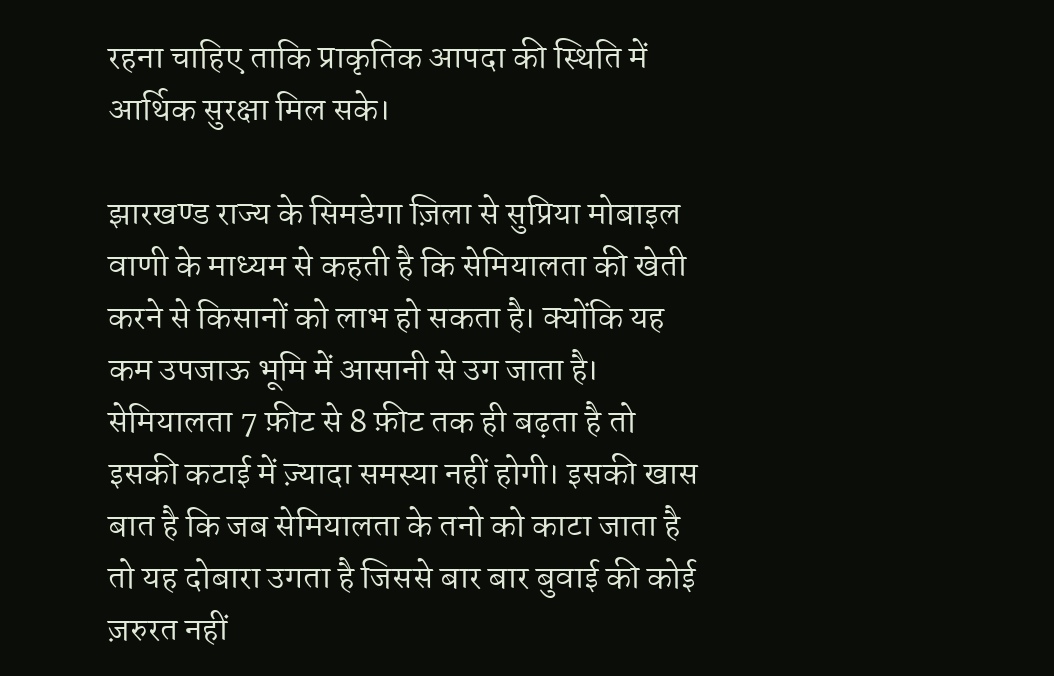रहना चाहिए ताकि प्राकृतिक आपदा की स्थिति में आर्थिक सुरक्षा मिल सके।

झारखण्ड राज्य के सिमडेगा ज़िला से सुप्रिया मोबाइल वाणी के माध्यम से कहती है कि सेमियालता की खेती करने से किसानों को लाभ हो सकता है। क्योंकि यह कम उपजाऊ भूमि में आसानी से उग जाता है। सेमियालता 7 फ़ीट से 8 फ़ीट तक ही बढ़ता है तो इसकी कटाई में ज़्यादा समस्या नहीं होगी। इसकी खास बात है कि जब सेमियालता के तनो को काटा जाता है तो यह दोबारा उगता है जिससे बार बार बुवाई की कोई ज़रुरत नहीं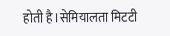होती है।सेमियालता मिटटी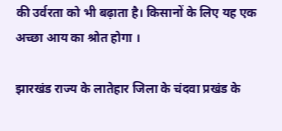की उर्वरता को भी बढ़ाता है। किसानों के लिए यह एक अच्छा आय का श्रोत होगा ।

झारखंड राज्य के लातेहार जिला के चंदवा प्रखंड के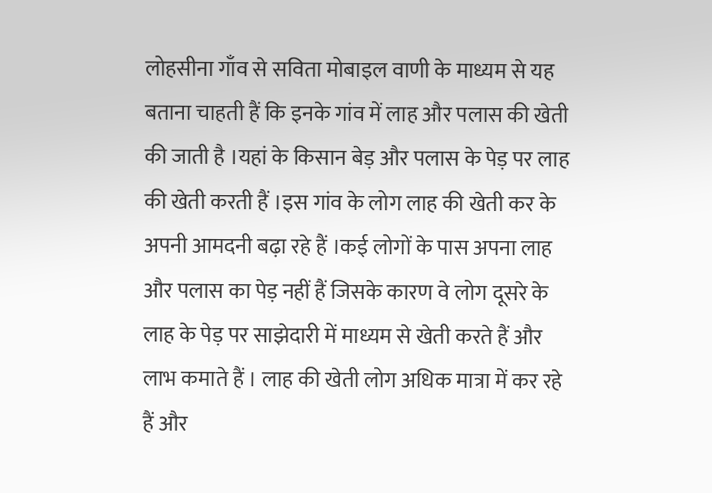लोहसीना गाँव से सविता मोबाइल वाणी के माध्यम से यह बताना चाहती हैं कि इनके गांव में लाह और पलास की खेती की जाती है ।यहां के किसान बेड़ और पलास के पेड़ पर लाह की खेती करती हैं ।इस गांव के लोग लाह की खेती कर के अपनी आमदनी बढ़ा रहे हैं ।कई लोगों के पास अपना लाह और पलास का पेड़ नहीं हैं जिसके कारण वे लोग दूसरे के लाह के पेड़ पर साझेदारी में माध्यम से खेती करते हैं और लाभ कमाते हैं । लाह की खेती लोग अधिक मात्रा में कर रहे हैं और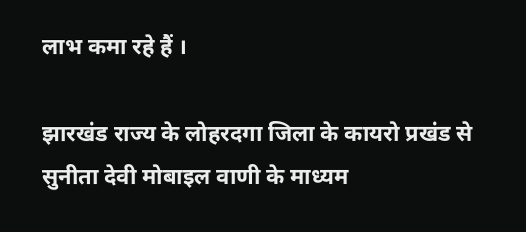लाभ कमा रहे हैं ।

झारखंड राज्य के लोहरदगा जिला के कायरो प्रखंड से सुनीता देवी मोबाइल वाणी के माध्यम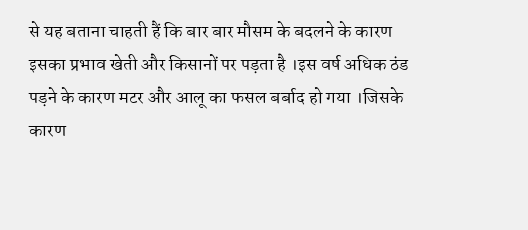से यह बताना चाहती हैं कि बार बार मौसम के बदलने के कारण इसका प्रभाव खेती और किसानों पर पड़ता है ।इस वर्ष अधिक ठंड पड़ने के कारण मटर और आलू का फसल बर्बाद हो गया ।जिसके कारण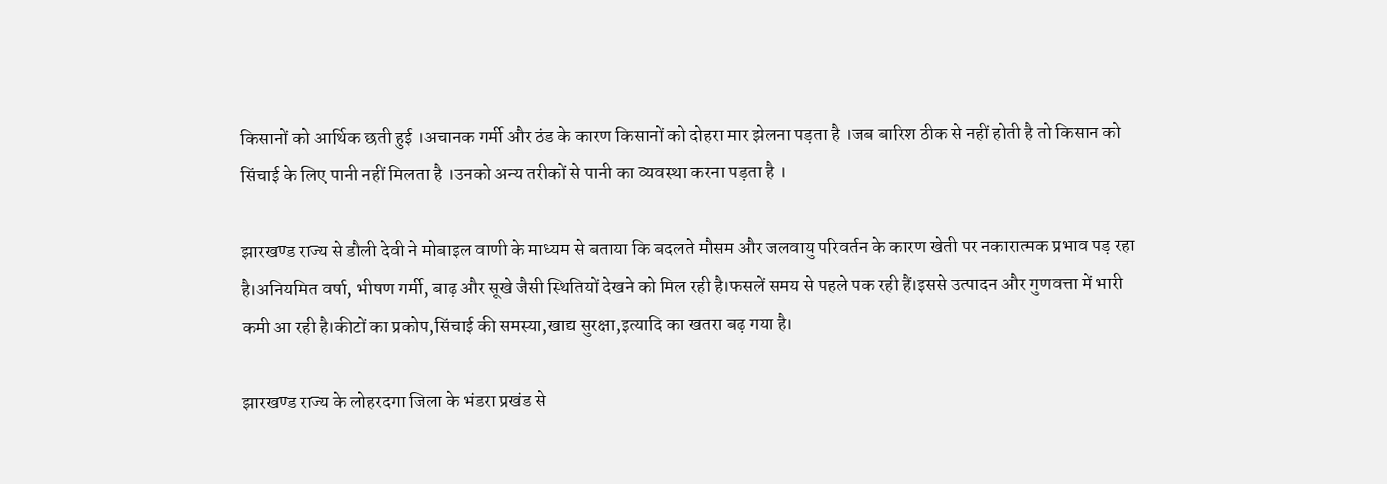किसानों को आर्थिक छती हुई ।अचानक गर्मी और ठंड के कारण किसानों को दोहरा मार झेलना पड़ता है ।जब बारिश ठीक से नहीं होती है तो किसान को सिंचाई के लिए पानी नहीं मिलता है ।उनको अन्य तरीकों से पानी का व्यवस्था करना पड़ता है ।

झारखण्ड राज्य से डौली देवी ने मोबाइल वाणी के माध्यम से बताया कि बदलते मौसम और जलवायु परिवर्तन के कारण खेती पर नकारात्मक प्रभाव पड़ रहा है।अनियमित वर्षा, भीषण गर्मी, बाढ़ और सूखे जैसी स्थितियों देखने को मिल रही है।फसलें समय से पहले पक रही हैं।इससे उत्पादन और गुणवत्ता में भारी कमी आ रही है।कीटों का प्रकोप,सिंचाई की समस्या,खाद्य सुरक्षा,इत्यादि का खतरा बढ़ गया है।

झारखण्ड राज्य के लोहरदगा जिला के भंडरा प्रखंड से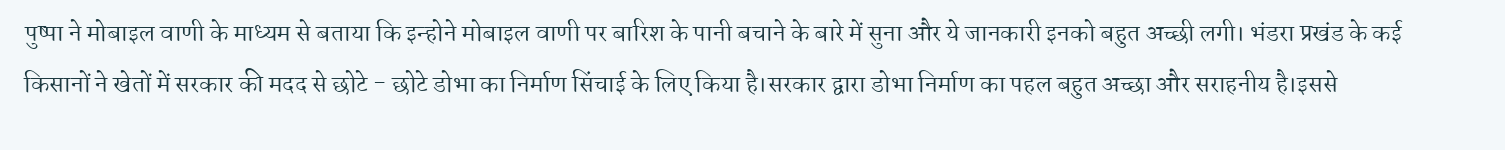पुष्पा ने मोबाइल वाणी के माध्यम से बताया कि इन्होने मोबाइल वाणी पर बारिश के पानी बचाने के बारे में सुना और ये जानकारी इनको बहुत अच्छी लगी। भंडरा प्रखंड के कई किसानों ने खेतों में सरकार की मदद से छोटे - छोटे डोभा का निर्माण सिंचाई के लिए किया है।सरकार द्वारा डोभा निर्माण का पहल बहुत अच्छा और सराहनीय है।इससे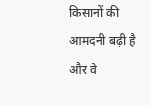किसानों की आमदनी बढ़ी है और वे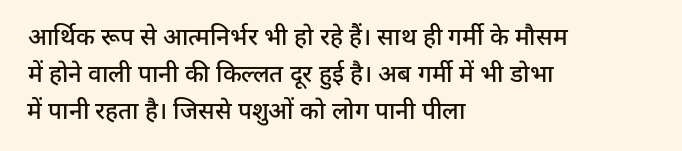आर्थिक रूप से आत्मनिर्भर भी हो रहे हैं। साथ ही गर्मी के मौसम में होने वाली पानी की किल्लत दूर हुई है। अब गर्मी में भी डोभा में पानी रहता है। जिससे पशुओं को लोग पानी पीला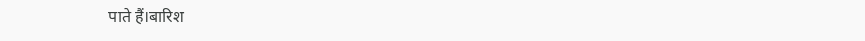पाते हैं।बारिश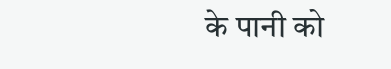के पानी को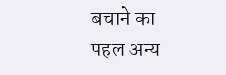बचाने का पहल अन्य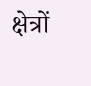क्षेत्रों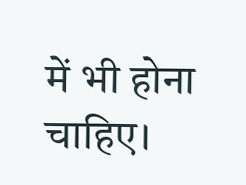में भी होना चाहिए।